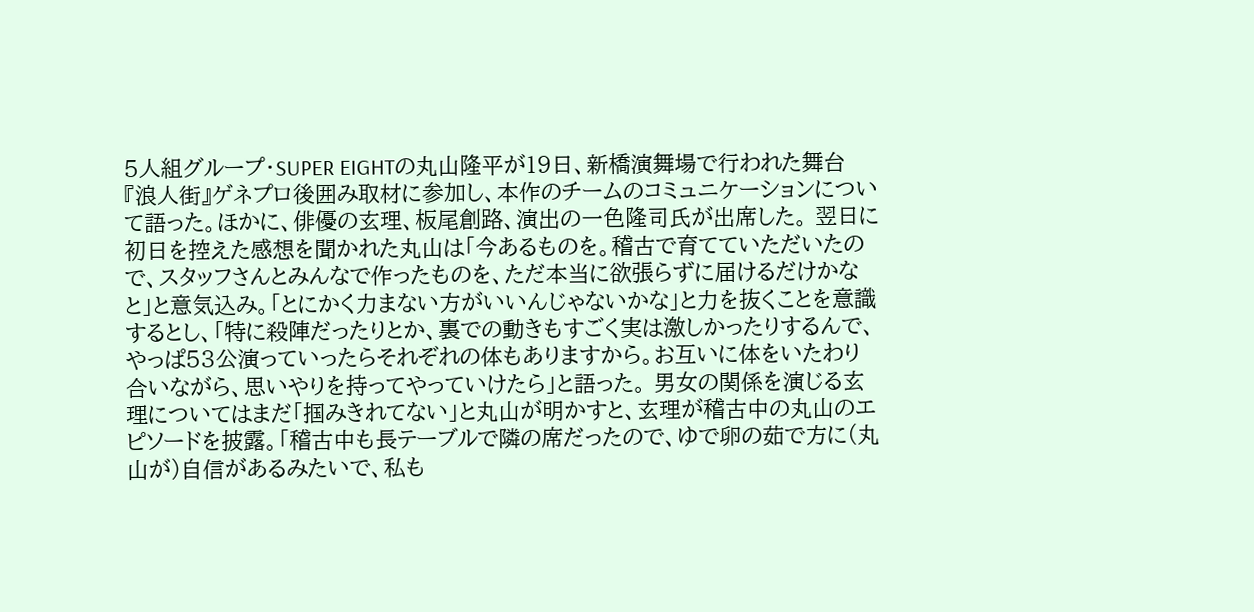5人組グループ・SUPER EIGHTの丸山隆平が19日、新橋演舞場で行われた舞台『浪人街』ゲネプロ後囲み取材に参加し、本作のチームのコミュニケーションについて語った。ほかに、俳優の玄理、板尾創路、演出の一色隆司氏が出席した。 翌日に初日を控えた感想を聞かれた丸山は「今あるものを。稽古で育てていただいたので、スタッフさんとみんなで作ったものを、ただ本当に欲張らずに届けるだけかなと」と意気込み。「とにかく力まない方がいいんじゃないかな」と力を抜くことを意識するとし、「特に殺陣だったりとか、裏での動きもすごく実は激しかったりするんで、やっぱ53公演っていったらそれぞれの体もありますから。お互いに体をいたわり合いながら、思いやりを持ってやっていけたら」と語った。 男女の関係を演じる玄理についてはまだ「掴みきれてない」と丸山が明かすと、玄理が稽古中の丸山のエピソードを披露。「稽古中も長テーブルで隣の席だったので、ゆで卵の茹で方に(丸山が)自信があるみたいで、私も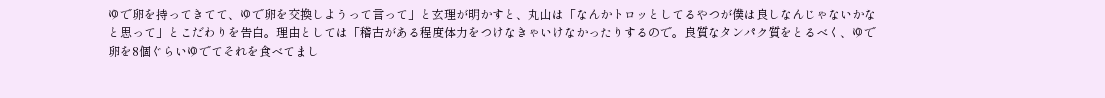ゆで卵を持ってきてて、ゆで卵を交換しようって言って」と玄理が明かすと、丸山は「なんかトロッとしてるやつが僕は良しなんじゃないかなと思って」とこだわりを告白。理由としては「稽古がある程度体力をつけなきゃいけなかったりするので。良質なタンパク質をとるべく、ゆで卵を8個ぐらいゆでてそれを食べてまし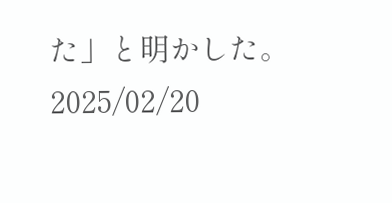た」と明かした。
2025/02/20